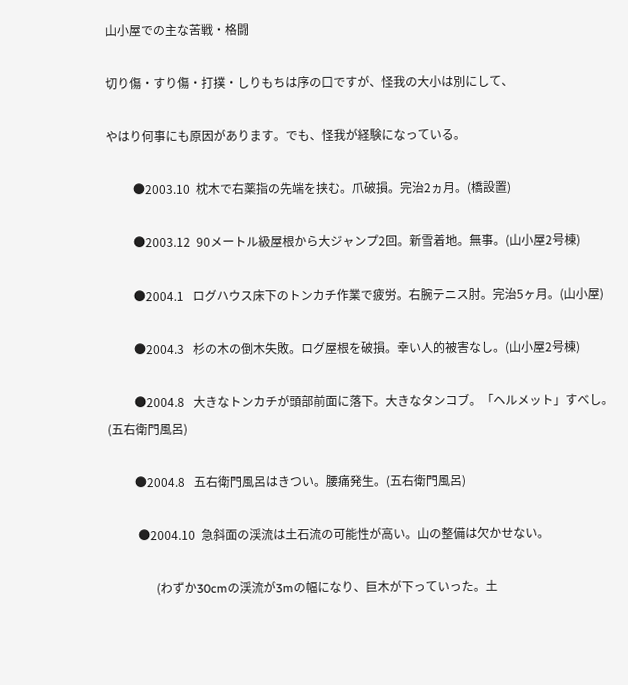山小屋での主な苦戦・格闘

切り傷・すり傷・打撲・しりもちは序の口ですが、怪我の大小は別にして、

やはり何事にも原因があります。でも、怪我が経験になっている。

         ●2003.10  枕木で右薬指の先端を挟む。爪破損。完治2ヵ月。(橋設置)

         ●2003.12  90メートル級屋根から大ジャンプ2回。新雪着地。無事。(山小屋2号棟)

         ●2004.1   ログハウス床下のトンカチ作業で疲労。右腕テニス肘。完治5ヶ月。(山小屋)

         ●2004.3   杉の木の倒木失敗。ログ屋根を破損。幸い人的被害なし。(山小屋2号棟)

         ●2004.8   大きなトンカチが頭部前面に落下。大きなタンコブ。「ヘルメット」すべし。(五右衛門風呂)

         ●2004.8   五右衛門風呂はきつい。腰痛発生。(五右衛門風呂)

          ●2004.10  急斜面の渓流は土石流の可能性が高い。山の整備は欠かせない。

                (わずか30cmの渓流が3mの幅になり、巨木が下っていった。土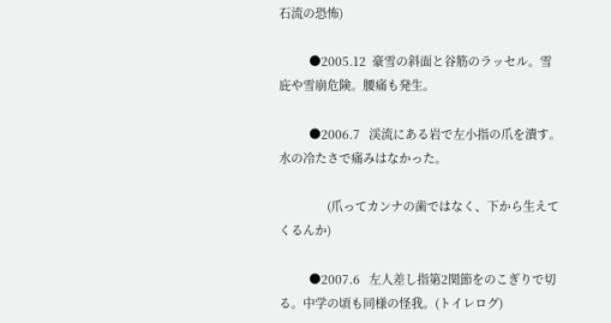石流の恐怖)

          ●2005.12  豪雪の斜面と谷筋のラッセル。雪庇や雪崩危険。腰痛も発生。

          ●2006.7   渓流にある岩で左小指の爪を潰す。水の冷たさで痛みはなかった。

                (爪ってカンナの歯ではなく、下から生えてくるんか)

          ●2007.6   左人差し指第2関節をのこぎりで切る。中学の頃も同様の怪我。(トイレログ)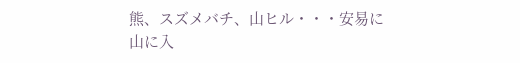熊、スズメバチ、山ヒル・・・安易に山に入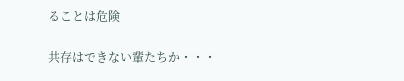ることは危険

共存はできない輩たちか・・・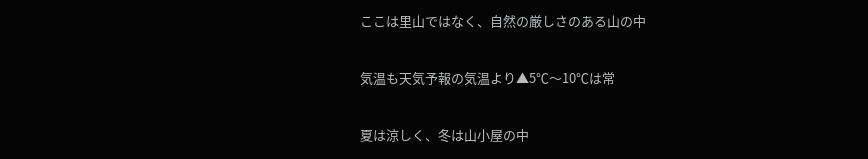ここは里山ではなく、自然の厳しさのある山の中

気温も天気予報の気温より▲5℃〜10℃は常

夏は涼しく、冬は山小屋の中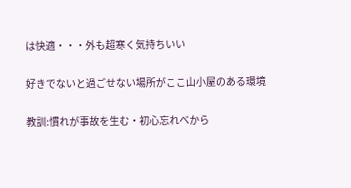は快適・・・外も超寒く気持ちいい

好きでないと過ごせない場所がここ山小屋のある環境

教訓:慣れが事故を生む・初心忘れべから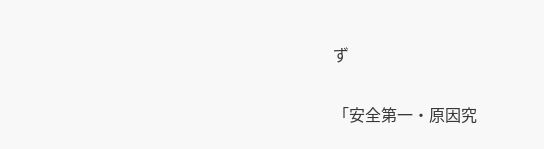ず

「安全第一・原因究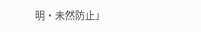明・未然防止」